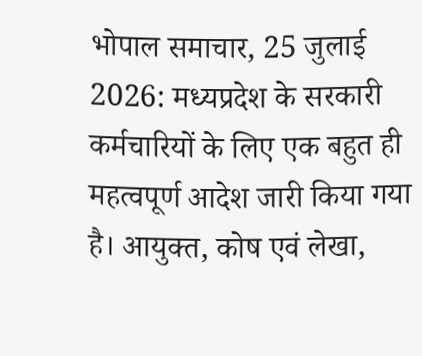भोपाल समाचार, 25 जुलाई 2026: मध्यप्रदेश के सरकारी कर्मचारियों के लिए एक बहुत ही महत्वपूर्ण आदेश जारी किया गया है। आयुक्त, कोष एवं लेखा,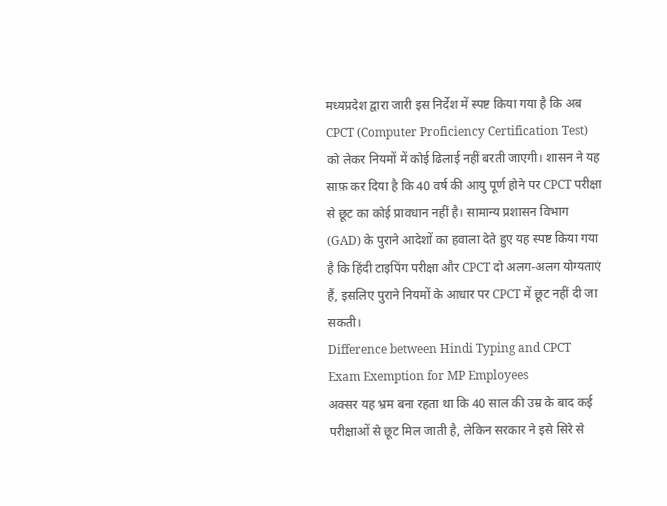मध्यप्रदेश द्वारा जारी इस निर्देश में स्पष्ट किया गया है कि अब CPCT (Computer Proficiency Certification Test) को लेकर नियमों में कोई ढिलाई नहीं बरती जाएगी। शासन ने यह साफ़ कर दिया है कि 40 वर्ष की आयु पूर्ण होने पर CPCT परीक्षा से छूट का कोई प्रावधान नहीं है। सामान्य प्रशासन विभाग (GAD) के पुराने आदेशों का हवाला देते हुए यह स्पष्ट किया गया है कि हिंदी टाइपिंग परीक्षा और CPCT दो अलग-अलग योग्यताएं हैं, इसलिए पुराने नियमों के आधार पर CPCT में छूट नहीं दी जा सकती।
Difference between Hindi Typing and CPCT Exam Exemption for MP Employees
अक्सर यह भ्रम बना रहता था कि 40 साल की उम्र के बाद कई परीक्षाओं से छूट मिल जाती है, लेकिन सरकार ने इसे सिरे से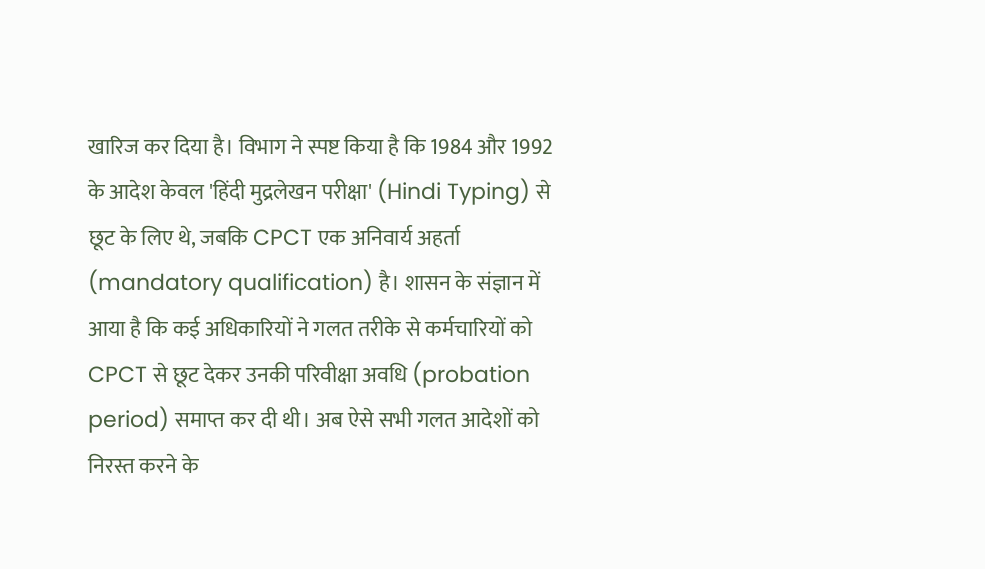खारिज कर दिया है। विभाग ने स्पष्ट किया है कि 1984 और 1992 के आदेश केवल 'हिंदी मुद्रलेखन परीक्षा' (Hindi Typing) से छूट के लिए थे, जबकि CPCT एक अनिवार्य अहर्ता (mandatory qualification) है। शासन के संज्ञान में आया है कि कई अधिकारियों ने गलत तरीके से कर्मचारियों को CPCT से छूट देकर उनकी परिवीक्षा अवधि (probation period) समाप्त कर दी थी। अब ऐसे सभी गलत आदेशों को निरस्त करने के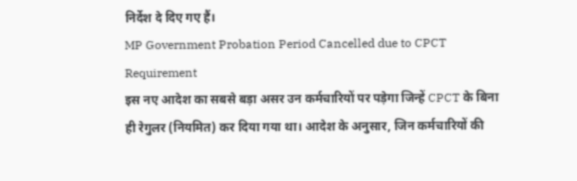निर्देश दे दिए गए हैं।
MP Government Probation Period Cancelled due to CPCT Requirement
इस नए आदेश का सबसे बड़ा असर उन कर्मचारियों पर पड़ेगा जिन्हें CPCT के बिना ही रेगुलर (नियमित) कर दिया गया था। आदेश के अनुसार, जिन कर्मचारियों की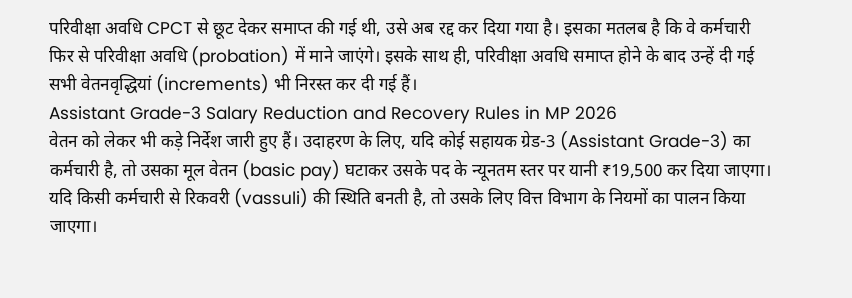परिवीक्षा अवधि CPCT से छूट देकर समाप्त की गई थी, उसे अब रद्द कर दिया गया है। इसका मतलब है कि वे कर्मचारी फिर से परिवीक्षा अवधि (probation) में माने जाएंगे। इसके साथ ही, परिवीक्षा अवधि समाप्त होने के बाद उन्हें दी गई सभी वेतनवृद्धियां (increments) भी निरस्त कर दी गई हैं।
Assistant Grade-3 Salary Reduction and Recovery Rules in MP 2026
वेतन को लेकर भी कड़े निर्देश जारी हुए हैं। उदाहरण के लिए, यदि कोई सहायक ग्रेड-3 (Assistant Grade-3) का कर्मचारी है, तो उसका मूल वेतन (basic pay) घटाकर उसके पद के न्यूनतम स्तर पर यानी ₹19,500 कर दिया जाएगा। यदि किसी कर्मचारी से रिकवरी (vassuli) की स्थिति बनती है, तो उसके लिए वित्त विभाग के नियमों का पालन किया जाएगा।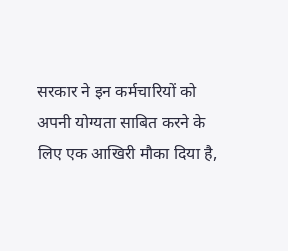सरकार ने इन कर्मचारियों को अपनी योग्यता साबित करने के लिए एक आखिरी मौका दिया है,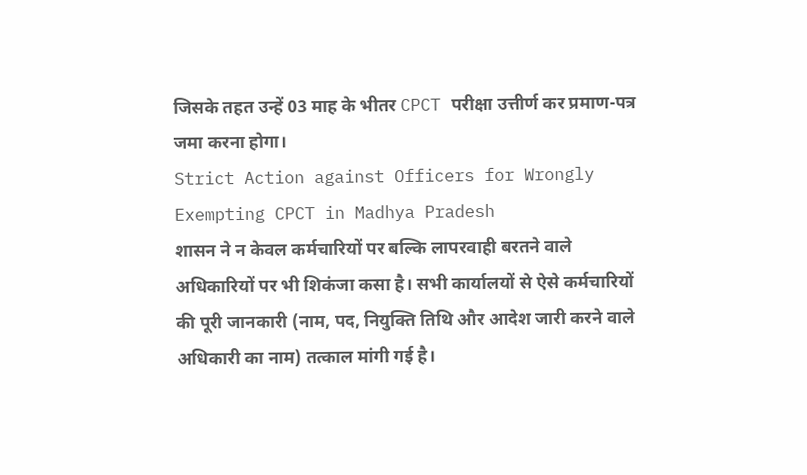जिसके तहत उन्हें 03 माह के भीतर CPCT परीक्षा उत्तीर्ण कर प्रमाण-पत्र जमा करना होगा।
Strict Action against Officers for Wrongly Exempting CPCT in Madhya Pradesh
शासन ने न केवल कर्मचारियों पर बल्कि लापरवाही बरतने वाले अधिकारियों पर भी शिकंजा कसा है। सभी कार्यालयों से ऐसे कर्मचारियों की पूरी जानकारी (नाम, पद, नियुक्ति तिथि और आदेश जारी करने वाले अधिकारी का नाम) तत्काल मांगी गई है।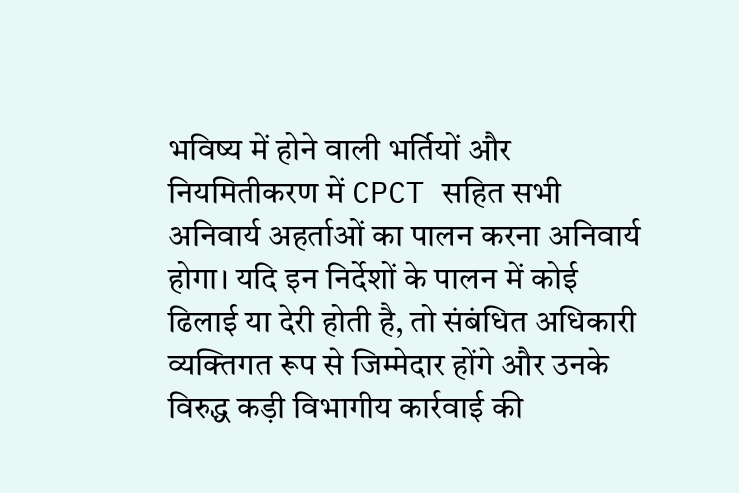भविष्य में होने वाली भर्तियों और नियमितीकरण में CPCT सहित सभी अनिवार्य अहर्ताओं का पालन करना अनिवार्य होगा। यदि इन निर्देशों के पालन में कोई ढिलाई या देरी होती है, तो संबंधित अधिकारी व्यक्तिगत रूप से जिम्मेदार होंगे और उनके विरुद्ध कड़ी विभागीय कार्रवाई की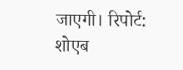जाएगी। रिपोर्ट: शोएब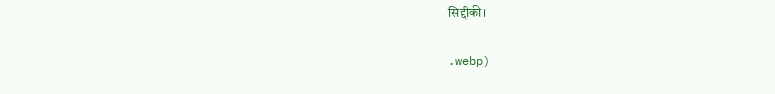सिद्दीकी।

.webp)